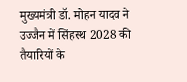मुख्यमंत्री डॉ. मोहन यादव ने उज्जैन में सिंहस्थ 2028 की तैयारियों के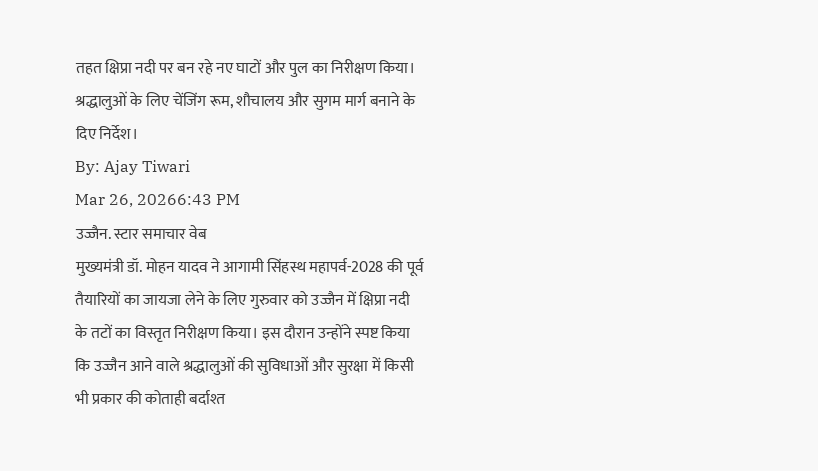तहत क्षिप्रा नदी पर बन रहे नए घाटों और पुल का निरीक्षण किया। श्रद्धालुओं के लिए चेंजिंग रूम, शौचालय और सुगम मार्ग बनाने के दिए निर्देश।
By: Ajay Tiwari
Mar 26, 20266:43 PM
उज्जैन. स्टार समाचार वेब
मुख्यमंत्री डॉ. मोहन यादव ने आगामी सिंहस्थ महापर्व-2028 की पूर्व तैयारियों का जायजा लेने के लिए गुरुवार को उज्जैन में क्षिप्रा नदी के तटों का विस्तृत निरीक्षण किया। इस दौरान उन्होंने स्पष्ट किया कि उज्जैन आने वाले श्रद्धालुओं की सुविधाओं और सुरक्षा में किसी भी प्रकार की कोताही बर्दाश्त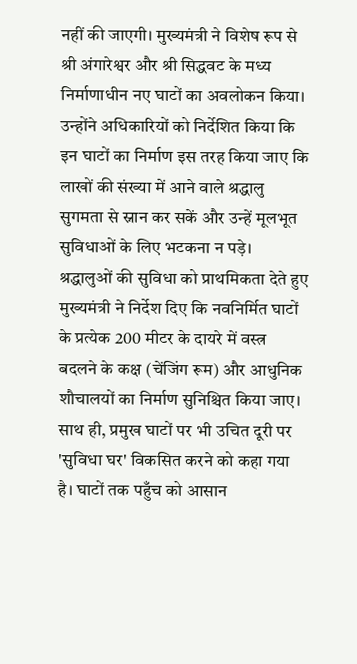नहीं की जाएगी। मुख्यमंत्री ने विशेष रूप से श्री अंगारेश्वर और श्री सिद्धवट के मध्य निर्माणाधीन नए घाटों का अवलोकन किया। उन्होंने अधिकारियों को निर्देशित किया कि इन घाटों का निर्माण इस तरह किया जाए कि लाखों की संख्या में आने वाले श्रद्धालु सुगमता से स्नान कर सकें और उन्हें मूलभूत सुविधाओं के लिए भटकना न पड़े।
श्रद्धालुओं की सुविधा को प्राथमिकता देते हुए मुख्यमंत्री ने निर्देश दिए कि नवनिर्मित घाटों के प्रत्येक 200 मीटर के दायरे में वस्त्र बदलने के कक्ष (चेंजिंग रूम) और आधुनिक शौचालयों का निर्माण सुनिश्चित किया जाए। साथ ही, प्रमुख घाटों पर भी उचित दूरी पर 'सुविधा घर' विकसित करने को कहा गया है। घाटों तक पहुँच को आसान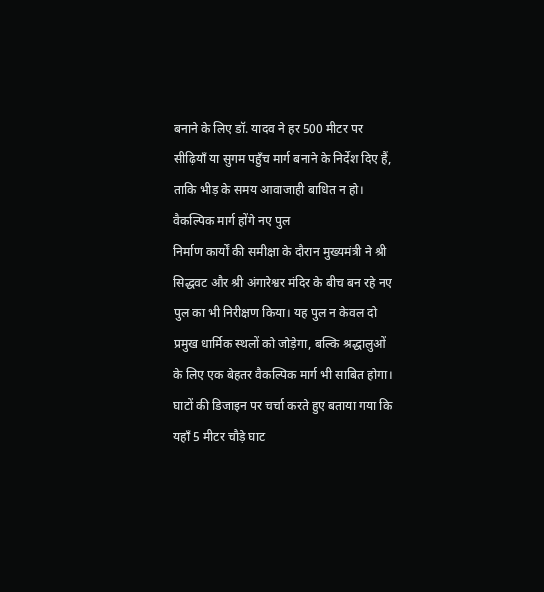बनाने के लिए डॉ. यादव ने हर 500 मीटर पर सीढ़ियाँ या सुगम पहुँच मार्ग बनाने के निर्देश दिए हैं, ताकि भीड़ के समय आवाजाही बाधित न हो।
वैकल्पिक मार्ग होंगे नए पुल
निर्माण कार्यों की समीक्षा के दौरान मुख्यमंत्री ने श्री सिद्धवट और श्री अंगारेश्वर मंदिर के बीच बन रहे नए पुल का भी निरीक्षण किया। यह पुल न केवल दो प्रमुख धार्मिक स्थलों को जोड़ेगा, बल्कि श्रद्धालुओं के लिए एक बेहतर वैकल्पिक मार्ग भी साबित होगा। घाटों की डिजाइन पर चर्चा करते हुए बताया गया कि यहाँ 5 मीटर चौड़े घाट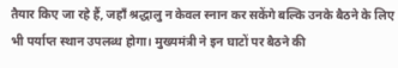तैयार किए जा रहे हैं, जहाँ श्रद्धालु न केवल स्नान कर सकेंगे बल्कि उनके बैठने के लिए भी पर्याप्त स्थान उपलब्ध होगा। मुख्यमंत्री ने इन घाटों पर बैठने की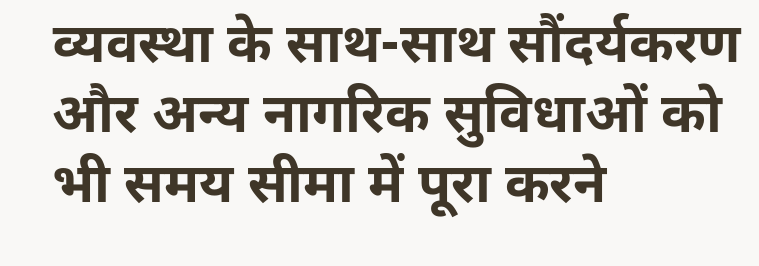व्यवस्था के साथ-साथ सौंदर्यकरण और अन्य नागरिक सुविधाओं को भी समय सीमा में पूरा करने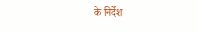के निर्देश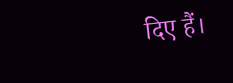दिए हैं।